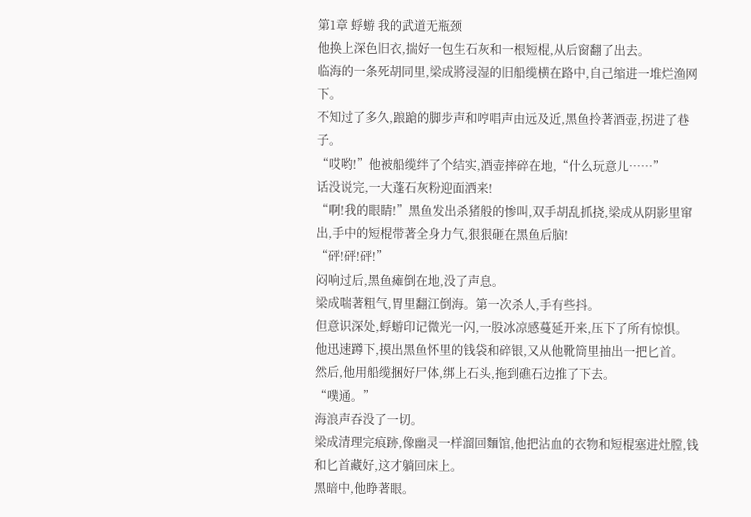第1章 蜉蝣 我的武道无瓶颈
他换上深色旧衣,揣好一包生石灰和一根短棍,从后窗翻了出去。
临海的一条死胡同里,梁成將浸湿的旧船缆横在路中,自己缩进一堆烂渔网下。
不知过了多久,踉蹌的脚步声和哼唱声由远及近,黑鱼拎著酒壶,拐进了巷子。
“哎哟!”他被船缆绊了个结实,酒壶摔碎在地,“什么玩意儿……”
话没说完,一大蓬石灰粉迎面洒来!
“啊!我的眼睛!”黑鱼发出杀猪般的惨叫,双手胡乱抓挠,梁成从阴影里窜出,手中的短棍带著全身力气,狠狠砸在黑鱼后脑!
“砰!砰!砰!”
闷响过后,黑鱼瘫倒在地,没了声息。
梁成喘著粗气,胃里翻江倒海。第一次杀人,手有些抖。
但意识深处,蜉蝣印记微光一闪,一股冰凉感蔓延开来,压下了所有惊惧。
他迅速蹲下,摸出黑鱼怀里的钱袋和碎银,又从他靴筒里抽出一把匕首。
然后,他用船缆捆好尸体,绑上石头,拖到礁石边推了下去。
“噗通。”
海浪声吞没了一切。
梁成清理完痕跡,像幽灵一样溜回麵馆,他把沾血的衣物和短棍塞进灶膛,钱和匕首藏好,这才躺回床上。
黑暗中,他睁著眼。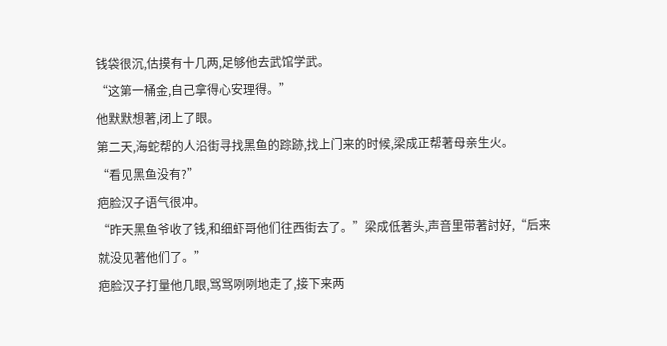钱袋很沉,估摸有十几两,足够他去武馆学武。
“这第一桶金,自己拿得心安理得。”
他默默想著,闭上了眼。
第二天,海蛇帮的人沿街寻找黑鱼的踪跡,找上门来的时候,梁成正帮著母亲生火。
“看见黑鱼没有?”
疤脸汉子语气很冲。
“昨天黑鱼爷收了钱,和细虾哥他们往西街去了。”梁成低著头,声音里带著討好,“后来就没见著他们了。”
疤脸汉子打量他几眼,骂骂咧咧地走了,接下来两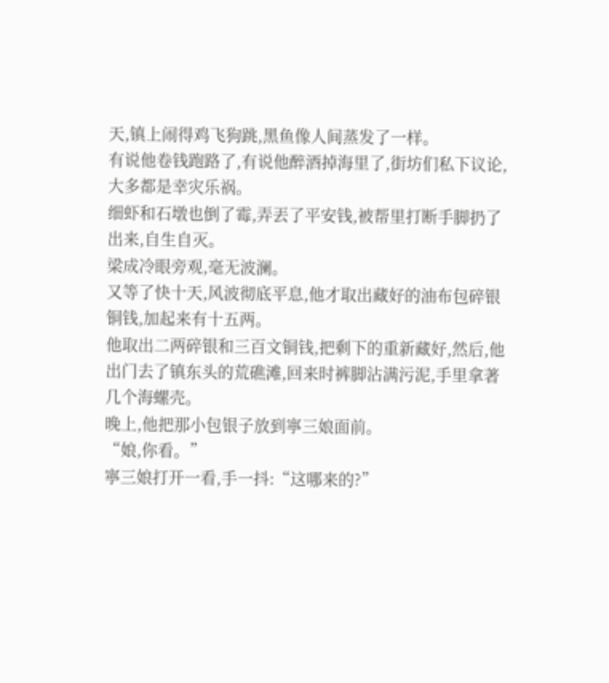天,镇上闹得鸡飞狗跳,黑鱼像人间蒸发了一样。
有说他卷钱跑路了,有说他醉酒掉海里了,街坊们私下议论,大多都是幸灾乐祸。
细虾和石墩也倒了霉,弄丟了平安钱,被帮里打断手脚扔了出来,自生自灭。
梁成冷眼旁观,毫无波澜。
又等了快十天,风波彻底平息,他才取出藏好的油布包碎银铜钱,加起来有十五两。
他取出二两碎银和三百文铜钱,把剩下的重新藏好,然后,他出门去了镇东头的荒礁滩,回来时裤脚沾满污泥,手里拿著几个海螺壳。
晚上,他把那小包银子放到寧三娘面前。
“娘,你看。”
寧三娘打开一看,手一抖:“这哪来的?”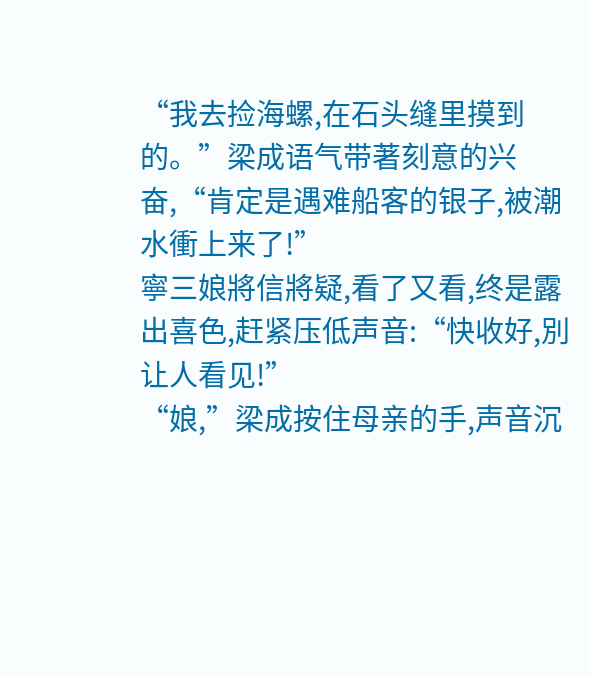“我去捡海螺,在石头缝里摸到的。”梁成语气带著刻意的兴奋,“肯定是遇难船客的银子,被潮水衝上来了!”
寧三娘將信將疑,看了又看,终是露出喜色,赶紧压低声音:“快收好,別让人看见!”
“娘,”梁成按住母亲的手,声音沉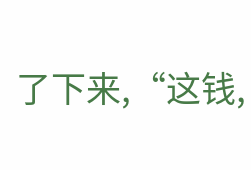了下来,“这钱,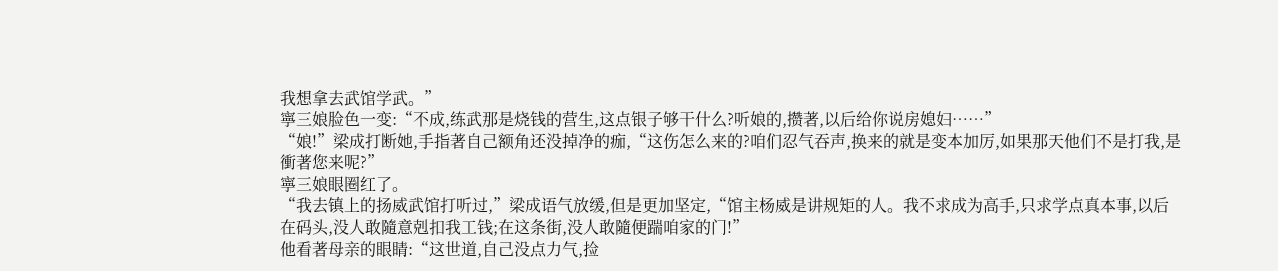我想拿去武馆学武。”
寧三娘脸色一变:“不成,练武那是烧钱的营生,这点银子够干什么?听娘的,攒著,以后给你说房媳妇……”
“娘!”梁成打断她,手指著自己额角还没掉净的痂,“这伤怎么来的?咱们忍气吞声,换来的就是变本加厉,如果那天他们不是打我,是衝著您来呢?”
寧三娘眼圈红了。
“我去镇上的扬威武馆打听过,”梁成语气放缓,但是更加坚定,“馆主杨威是讲规矩的人。我不求成为高手,只求学点真本事,以后在码头,没人敢隨意剋扣我工钱;在这条街,没人敢隨便踹咱家的门!”
他看著母亲的眼睛:“这世道,自己没点力气,捡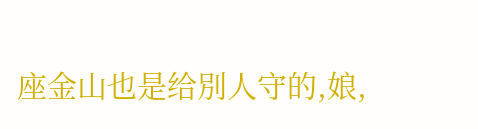座金山也是给別人守的,娘,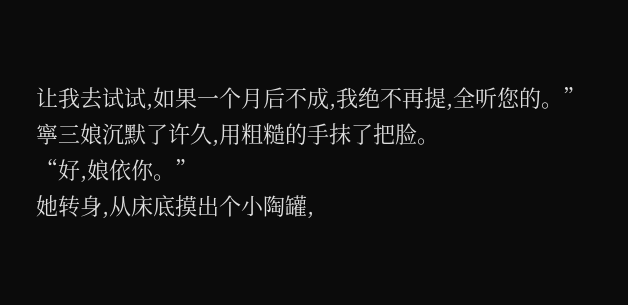让我去试试,如果一个月后不成,我绝不再提,全听您的。”
寧三娘沉默了许久,用粗糙的手抹了把脸。
“好,娘依你。”
她转身,从床底摸出个小陶罐,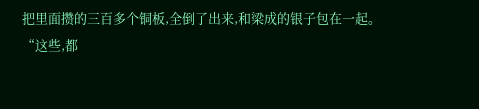把里面攒的三百多个铜板,全倒了出来,和梁成的银子包在一起。
“这些,都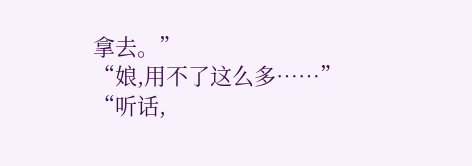拿去。”
“娘,用不了这么多……”
“听话,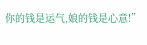你的钱是运气,娘的钱是心意!”